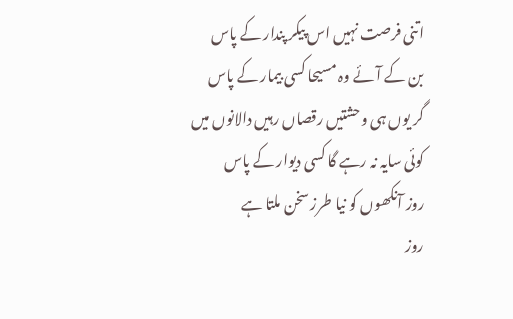اتنی فرصت نہیں اس پیکر پندار کے پاس
بن کے آئے وہ مسیحا کسی بیمار کے پاس
گر یوں ہی وحشتیں رقصاں رہیں دالانوں میں
کوئی سایہ نہ رہے گا کسی دیوار کے پاس
روز آنکھوں کو نیا طرز سخن ملتا ہے
روز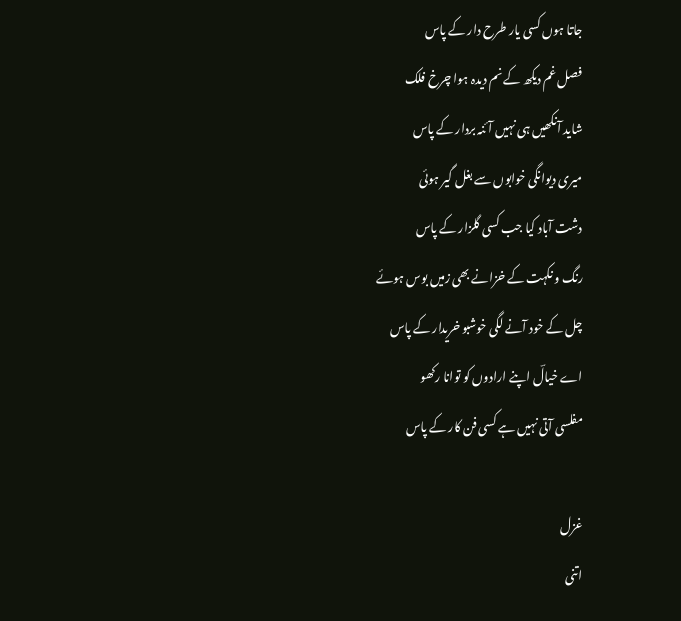جاتا ہوں کسی یار طرح دار کے پاس
فصل غم دیکھ کے نم دیدہ ہوا چرخ فلک
شاید آنکھیں ہی نہیں آئنہ بردار کے پاس
میری دیوانگی خوابوں سے بغل گیر ہوئی
دشت آباد کیا جب کسی گلزار کے پاس
رنگ و نکہت کے خزانے بھی زمیں بوس ہوئے
چل کے خود آنے لگی خوشبو خریدار کے پاس
اے خیالؔ اپنے ارادوں کو توانا رکھو
مفلسی آتی نہیں ہے کسی فن کار کے پاس

غزل
اتنی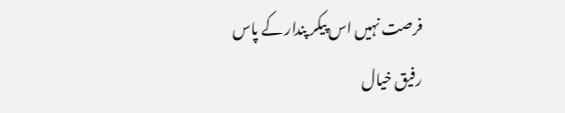فرصت نہیں اس پیکر پندار کے پاس
رفیق خیال